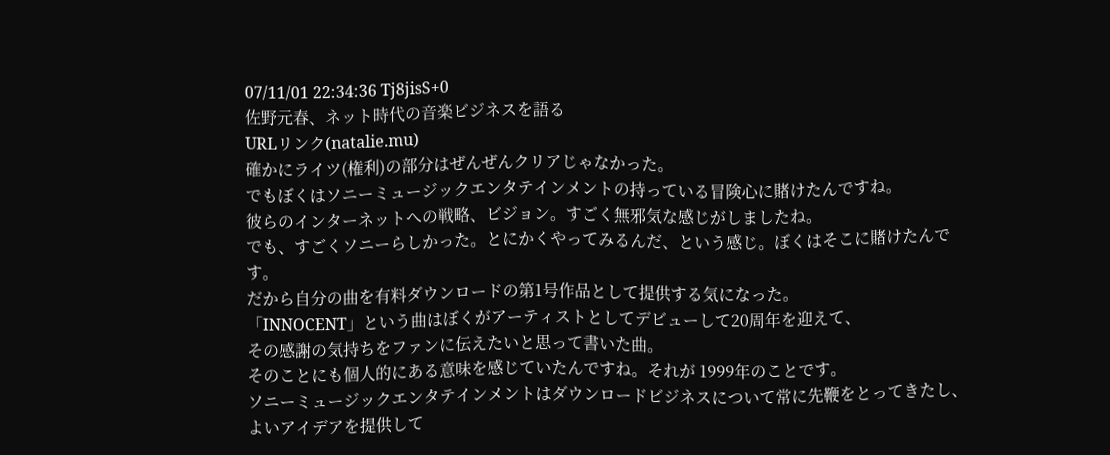07/11/01 22:34:36 Tj8jisS+0
佐野元春、ネット時代の音楽ビジネスを語る
URLリンク(natalie.mu)
確かにライツ(権利)の部分はぜんぜんクリアじゃなかった。
でもぼくはソニーミュージックエンタテインメントの持っている冒険心に賭けたんですね。
彼らのインターネットへの戦略、ビジョン。すごく無邪気な感じがしましたね。
でも、すごくソニーらしかった。とにかくやってみるんだ、という感じ。ぼくはそこに賭けたんです。
だから自分の曲を有料ダウンロードの第1号作品として提供する気になった。
「INNOCENT」という曲はぼくがアーティストとしてデビューして20周年を迎えて、
その感謝の気持ちをファンに伝えたいと思って書いた曲。
そのことにも個人的にある意味を感じていたんですね。それが 1999年のことです。
ソニーミュージックエンタテインメントはダウンロードビジネスについて常に先鞭をとってきたし、
よいアイデアを提供して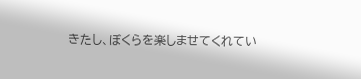きたし、ぼくらを楽しませてくれてい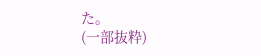た。
(一部抜粋)